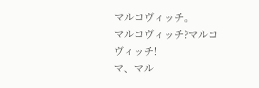マルコヴィッチ。
マルコヴィッチ?マルコヴィッチ!
マ、マル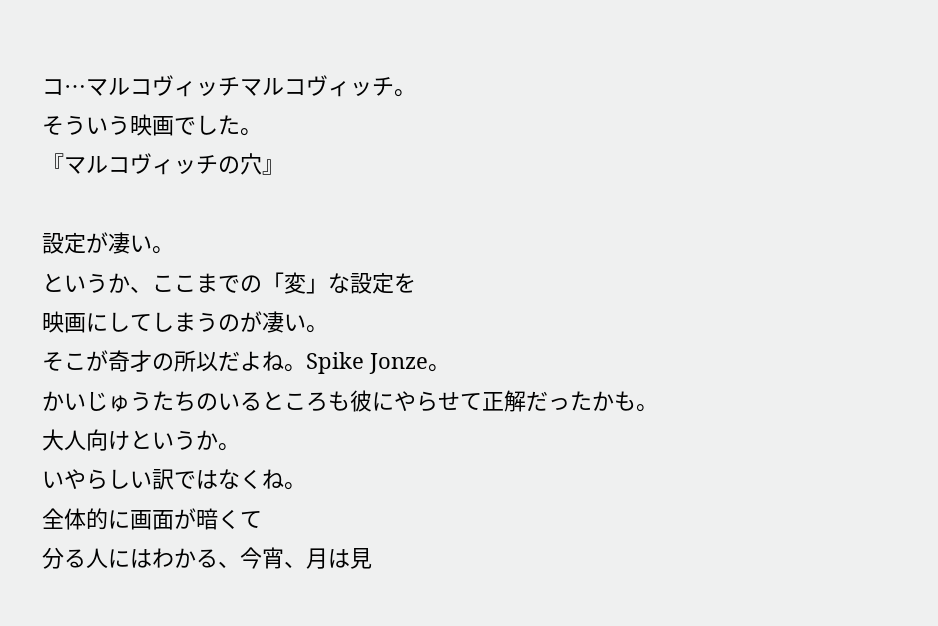コ…マルコヴィッチマルコヴィッチ。
そういう映画でした。
『マルコヴィッチの穴』

設定が凄い。
というか、ここまでの「変」な設定を
映画にしてしまうのが凄い。
そこが奇才の所以だよね。Spike Jonze。
かいじゅうたちのいるところも彼にやらせて正解だったかも。
大人向けというか。
いやらしい訳ではなくね。
全体的に画面が暗くて
分る人にはわかる、今宵、月は見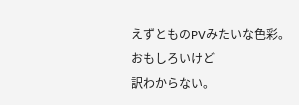えずとものPVみたいな色彩。
おもしろいけど
訳わからない。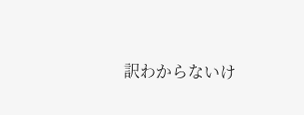訳わからないけ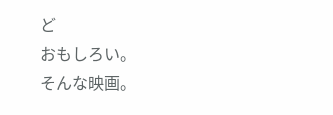ど
おもしろい。
そんな映画。